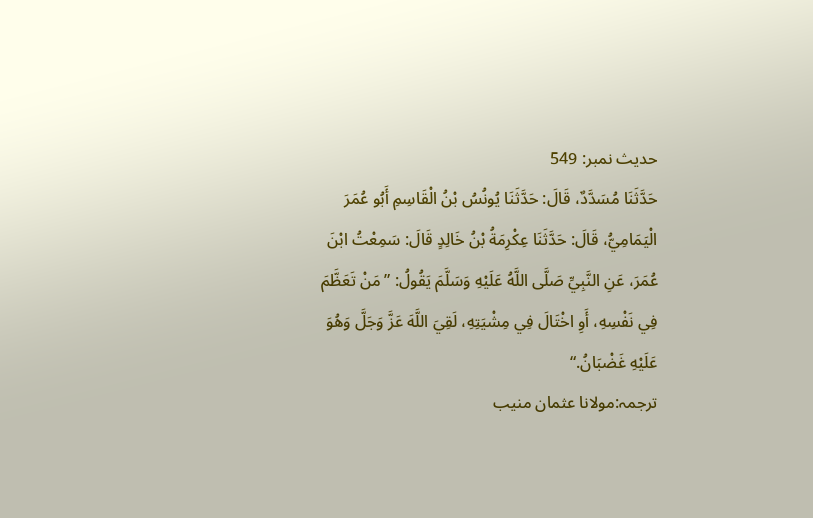حدیث نمبر: 549
حَدَّثَنَا مُسَدَّدٌ، قَالَ: حَدَّثَنَا يُونُسُ بْنُ الْقَاسِمِ أَبُو عُمَرَ الْيَمَامِيُّ، قَالَ: حَدَّثَنَا عِكْرِمَةُ بْنُ خَالِدٍ قَالَ: سَمِعْتُ ابْنَ عُمَرَ، عَنِ النَّبِيِّ صَلَّى اللَّهُ عَلَيْهِ وَسَلَّمَ يَقُولُ: ”مَنْ تَعَظَّمَ فِي نَفْسِهِ، أَوِ اخْتَالَ فِي مِشْيَتِهِ، لَقِيَ اللَّهَ عَزَّ وَجَلَّ وَهُوَ عَلَيْهِ غَضْبَانُ.“
ترجمہ:مولانا عثمان منیب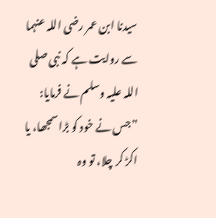سیدنا ابن عمر رضی اللہ عنہما سے روایت ہے کہ نبی صلی اللہ علیہ وسلم نے فرمایا: ”جس نے خود کو بڑا سمجھا، یا اکڑ کر چلا، تو وہ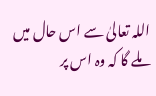اللہ تعالیٰ سے اس حال میں ملے گا کہ وہ اس پر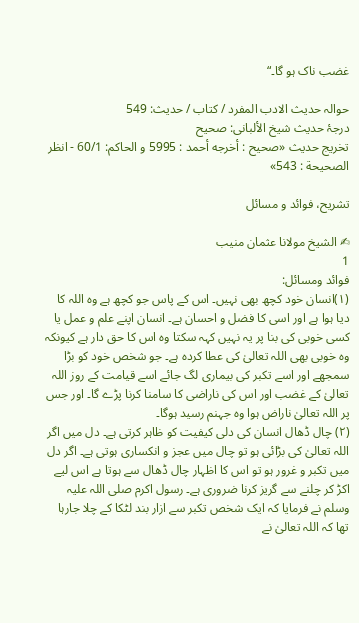غضب ناک ہو گا۔“

حوالہ حدیث الادب المفرد / كتاب / حدیث: 549
درجۂ حدیث شیخ الألبانی: صحيح
تخریج حدیث «صحيح : أخرجه أحمد : 5995 و الحاكم: 60/1 - انظر الصحيحة : 543»

تشریح، فوائد و مسائل

✍ الشیخ مولانا عثمان منیب
1
فوائد ومسائل:
(۱)انسان خود کچھ بھی نہیں۔ اس کے پاس جو کچھ ہے وہ اللہ کا دیا ہوا ہے اور اسی کا فضل و احسان ہے۔ انسان اپنے علم و عمل یا کسی خوبی کی بنا پر یہ نہیں کہہ سکتا وہ اس کا حق دار ہے کیونکہ وہ خوبی بھی اللہ تعالیٰ کی عطا کردہ ہے۔ جو شخص خود کو بڑا سمجھے اور اسے تکبر کی بیماری لگ جائے اسے قیامت کے روز اللہ تعالیٰ کے غضب اور اس کی ناراضی کا سامنا کرنا پڑے گا۔ اور جس پر اللہ تعالیٰ ناراض ہوا وہ جہنم رسید ہوگا۔
(۲) چال ڈھال انسان کی دلی کیفیت کو ظاہر کرتی ہے۔ دل میں اگر اللہ تعالیٰ کی بڑائی ہو تو چال میں عجز و انکساری ہوتی ہے۔ اگر دل میں تکبر و غرور ہو تو اس کا اظہار چال ڈھال سے ہوتا ہے اس لیے اکڑ کر چلنے سے گریز کرنا ضروری ہے۔ رسول اکرم صلی اللہ علیہ وسلم نے فرمایا کہ ایک شخص تکبر سے ازار بند لٹکا کے چلا جارہا تھا کہ اللہ تعالیٰ نے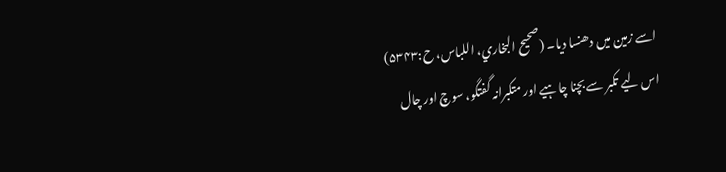اسے زمین میں دھنسا دیا۔ (صحیح البخاري، اللباس، ح:۵۳۴۳)
اس لیے تکبر سے بچنا چاہیے اور متکبرانہ گفتگو، سوچ اور چال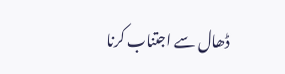ڈھال سے اجتناب کرنا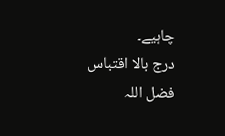چاہیے۔
درج بالا اقتباس فضل اللہ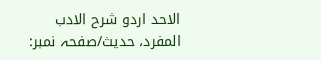الاحد اردو شرح الادب المفرد، حدیث/صفحہ نمبر: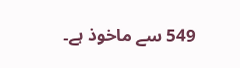549 سے ماخوذ ہے۔